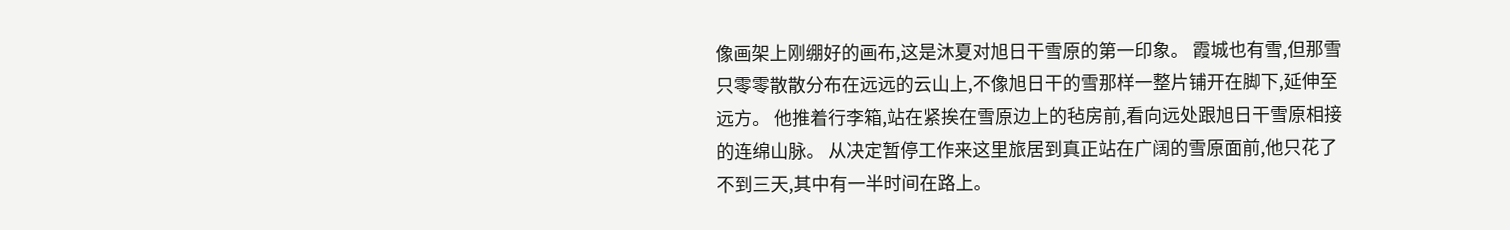像画架上刚绷好的画布,这是沐夏对旭日干雪原的第一印象。 霞城也有雪,但那雪只零零散散分布在远远的云山上,不像旭日干的雪那样一整片铺开在脚下,延伸至远方。 他推着行李箱,站在紧挨在雪原边上的毡房前,看向远处跟旭日干雪原相接的连绵山脉。 从决定暂停工作来这里旅居到真正站在广阔的雪原面前,他只花了不到三天,其中有一半时间在路上。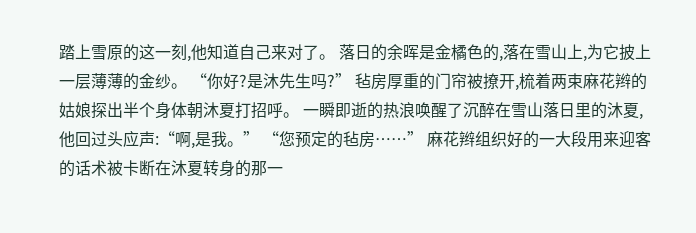踏上雪原的这一刻,他知道自己来对了。 落日的余晖是金橘色的,落在雪山上,为它披上一层薄薄的金纱。 “你好?是沐先生吗?” 毡房厚重的门帘被撩开,梳着两束麻花辫的姑娘探出半个身体朝沐夏打招呼。 一瞬即逝的热浪唤醒了沉醉在雪山落日里的沐夏,他回过头应声:“啊,是我。” “您预定的毡房……” 麻花辫组织好的一大段用来迎客的话术被卡断在沐夏转身的那一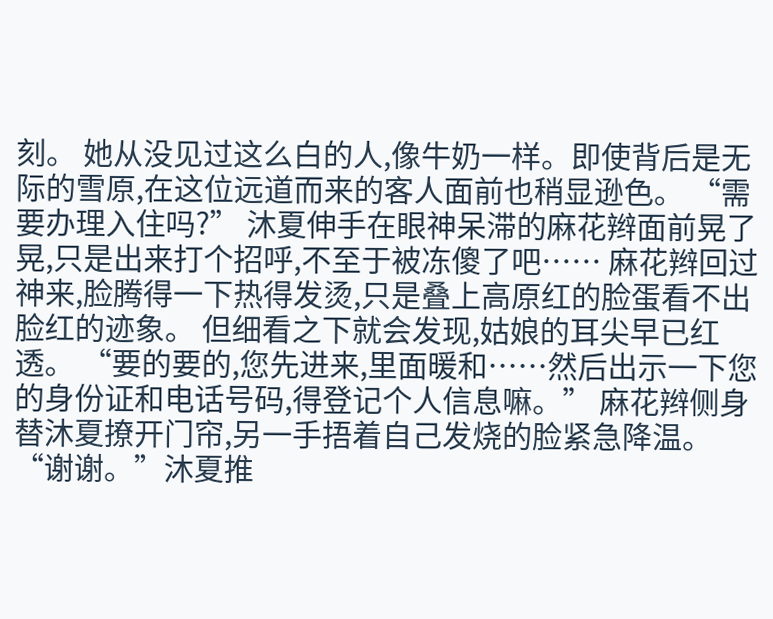刻。 她从没见过这么白的人,像牛奶一样。即使背后是无际的雪原,在这位远道而来的客人面前也稍显逊色。 “需要办理入住吗?” 沐夏伸手在眼神呆滞的麻花辫面前晃了晃,只是出来打个招呼,不至于被冻傻了吧…… 麻花辫回过神来,脸腾得一下热得发烫,只是叠上高原红的脸蛋看不出脸红的迹象。 但细看之下就会发现,姑娘的耳尖早已红透。 “要的要的,您先进来,里面暖和……然后出示一下您的身份证和电话号码,得登记个人信息嘛。” 麻花辫侧身替沐夏撩开门帘,另一手捂着自己发烧的脸紧急降温。 “谢谢。”沐夏推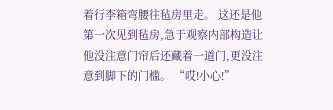着行李箱弯腰往毡房里走。 这还是他第一次见到毡房,急于观察内部构造让他没注意门帘后还藏着一道门,更没注意到脚下的门槛。 “哎!小心!”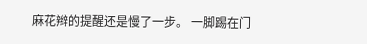麻花辫的提醒还是慢了一步。 一脚踢在门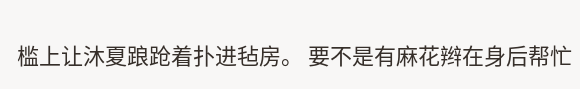槛上让沐夏踉跄着扑进毡房。 要不是有麻花辫在身后帮忙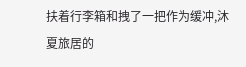扶着行李箱和拽了一把作为缓冲,沐夏旅居的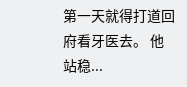第一天就得打道回府看牙医去。 他站稳...